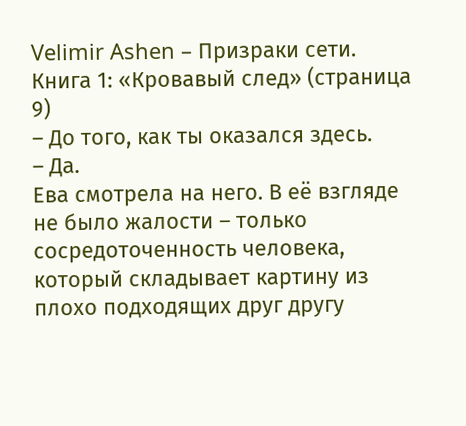Velimir Ashen – Призраки сети. Книга 1: «Кровавый след» (страница 9)
– До того, как ты оказался здесь.
– Да.
Ева смотрела на него. В её взгляде не было жалости – только сосредоточенность человека, который складывает картину из плохо подходящих друг другу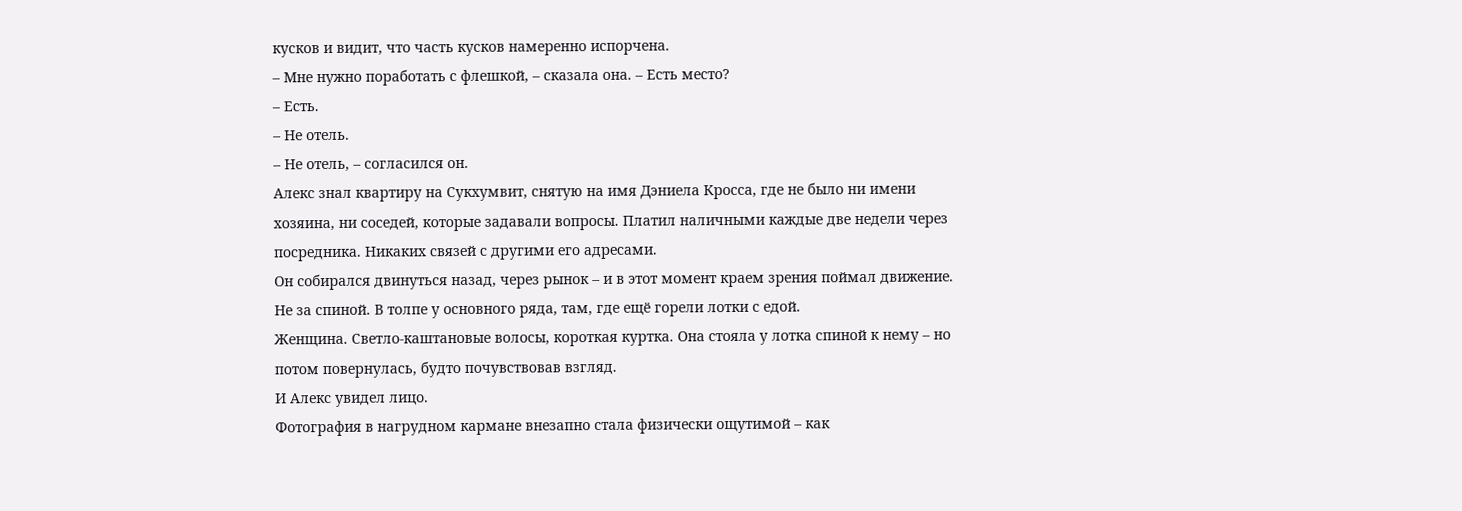кусков и видит, что часть кусков намеренно испорчена.
– Мне нужно поработать с флешкой, – сказала она. – Есть место?
– Есть.
– Не отель.
– Не отель, – согласился он.
Алекс знал квартиру на Сукхумвит, снятую на имя Дэниела Кросса, где не было ни имени хозяина, ни соседей, которые задавали вопросы. Платил наличными каждые две недели через посредника. Никаких связей с другими его адресами.
Он собирался двинуться назад, через рынок – и в этот момент краем зрения поймал движение.
Не за спиной. В толпе у основного ряда, там, где ещё горели лотки с едой.
Женщина. Светло-каштановые волосы, короткая куртка. Она стояла у лотка спиной к нему – но потом повернулась, будто почувствовав взгляд.
И Алекс увидел лицо.
Фотография в нагрудном кармане внезапно стала физически ощутимой – как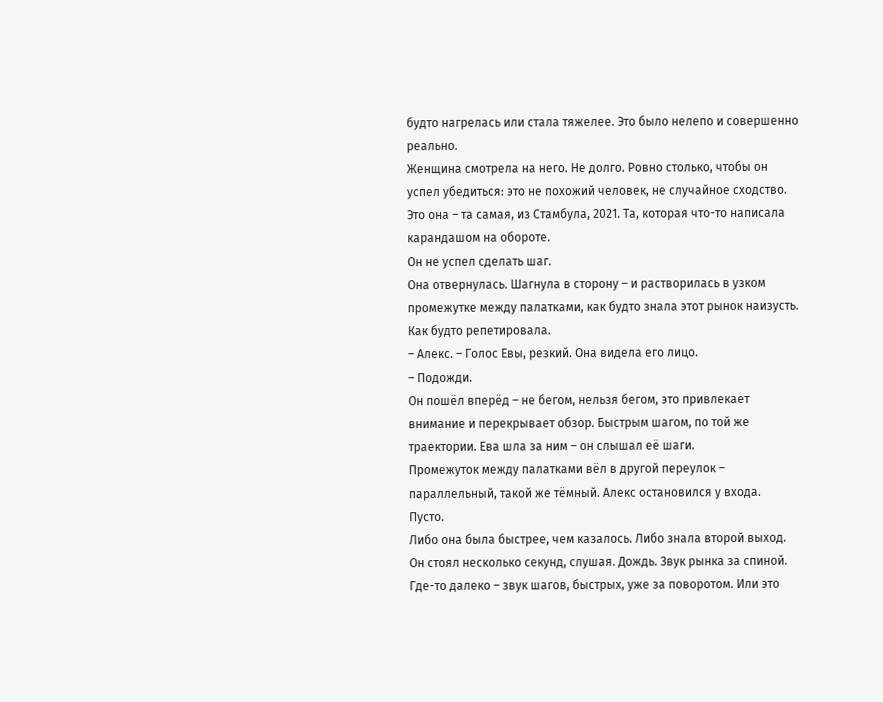будто нагрелась или стала тяжелее. Это было нелепо и совершенно реально.
Женщина смотрела на него. Не долго. Ровно столько, чтобы он успел убедиться: это не похожий человек, не случайное сходство. Это она – та самая, из Стамбула, 2021. Та, которая что-то написала карандашом на обороте.
Он не успел сделать шаг.
Она отвернулась. Шагнула в сторону – и растворилась в узком промежутке между палатками, как будто знала этот рынок наизусть. Как будто репетировала.
– Алекс. – Голос Евы, резкий. Она видела его лицо.
– Подожди.
Он пошёл вперёд – не бегом, нельзя бегом, это привлекает внимание и перекрывает обзор. Быстрым шагом, по той же траектории. Ева шла за ним – он слышал её шаги.
Промежуток между палатками вёл в другой переулок – параллельный, такой же тёмный. Алекс остановился у входа.
Пусто.
Либо она была быстрее, чем казалось. Либо знала второй выход.
Он стоял несколько секунд, слушая. Дождь. Звук рынка за спиной. Где-то далеко – звук шагов, быстрых, уже за поворотом. Или это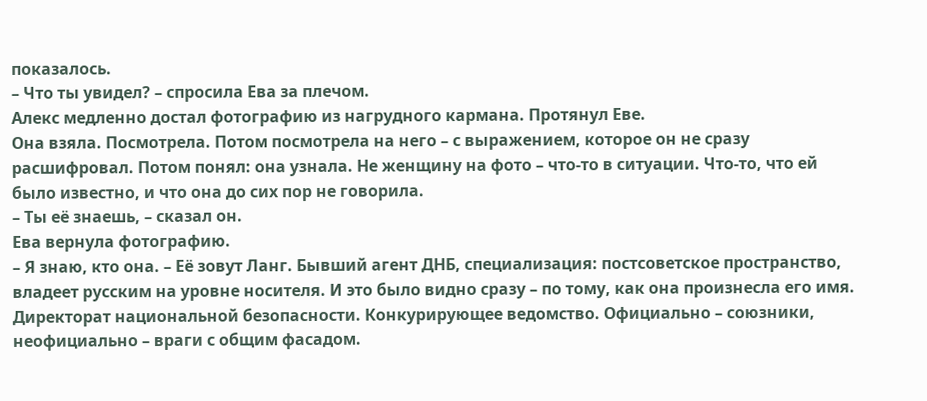показалось.
– Что ты увидел? – спросила Ева за плечом.
Алекс медленно достал фотографию из нагрудного кармана. Протянул Еве.
Она взяла. Посмотрела. Потом посмотрела на него – с выражением, которое он не сразу расшифровал. Потом понял: она узнала. Не женщину на фото – что-то в ситуации. Что-то, что ей было известно, и что она до сих пор не говорила.
– Ты её знаешь, – сказал он.
Ева вернула фотографию.
– Я знаю, кто она. – Её зовут Ланг. Бывший агент ДНБ, специализация: постсоветское пространство, владеет русским на уровне носителя. И это было видно сразу – по тому, как она произнесла его имя.
Директорат национальной безопасности. Конкурирующее ведомство. Официально – союзники, неофициально – враги с общим фасадом.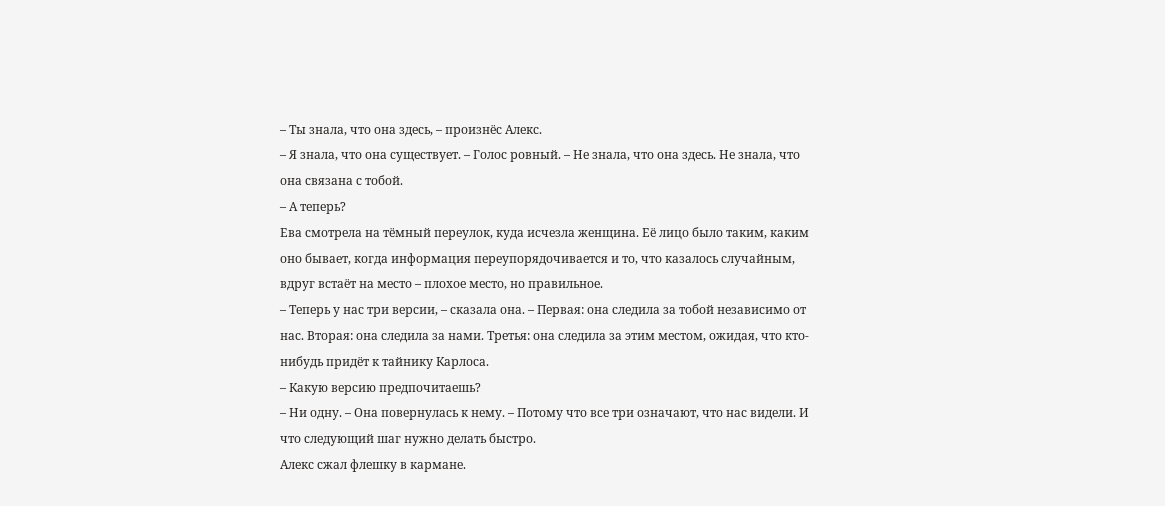– Ты знала, что она здесь, – произнёс Алекс.
– Я знала, что она существует. – Голос ровный. – Не знала, что она здесь. Не знала, что она связана с тобой.
– А теперь?
Ева смотрела на тёмный переулок, куда исчезла женщина. Её лицо было таким, каким оно бывает, когда информация переупорядочивается и то, что казалось случайным, вдруг встаёт на место – плохое место, но правильное.
– Теперь у нас три версии, – сказала она. – Первая: она следила за тобой независимо от нас. Вторая: она следила за нами. Третья: она следила за этим местом, ожидая, что кто-нибудь придёт к тайнику Карлоса.
– Какую версию предпочитаешь?
– Ни одну. – Она повернулась к нему. – Потому что все три означают, что нас видели. И что следующий шаг нужно делать быстро.
Алекс сжал флешку в кармане.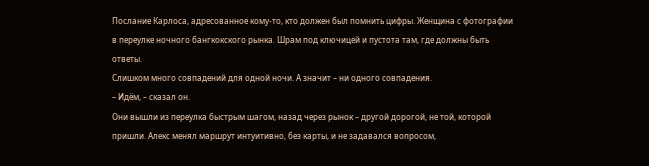Послание Карлоса, адресованное кому-то, кто должен был помнить цифры. Женщина с фотографии в переулке ночного бангкокского рынка. Шрам под ключицей и пустота там, где должны быть ответы.
Слишком много совпадений для одной ночи. А значит – ни одного совпадения.
– Идём, – сказал он.
Они вышли из переулка быстрым шагом, назад через рынок – другой дорогой, не той, которой пришли. Алекс менял маршрут интуитивно, без карты, и не задавался вопросом,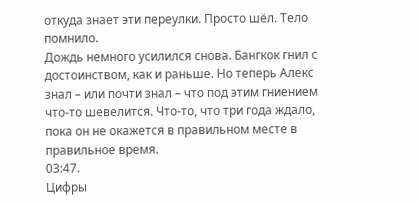откуда знает эти переулки. Просто шёл. Тело помнило.
Дождь немного усилился снова. Бангкок гнил с достоинством, как и раньше. Но теперь Алекс знал – или почти знал – что под этим гниением что-то шевелится. Что-то, что три года ждало, пока он не окажется в правильном месте в правильное время.
03:47.
Цифры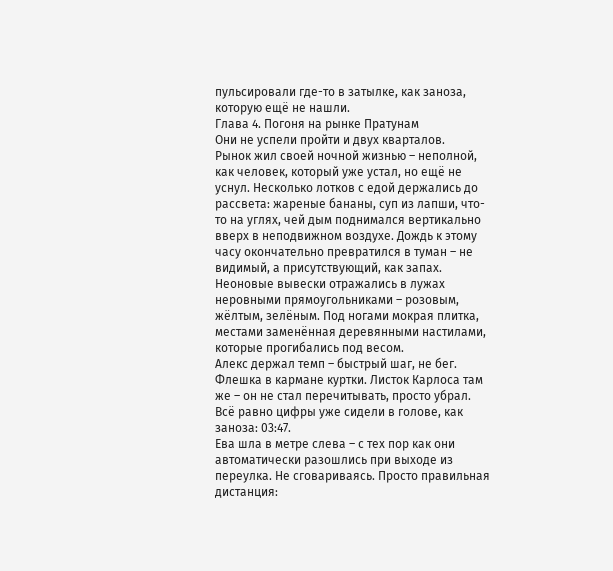пульсировали где-то в затылке, как заноза, которую ещё не нашли.
Глава 4. Погоня на рынке Пратунам
Они не успели пройти и двух кварталов.
Рынок жил своей ночной жизнью – неполной, как человек, который уже устал, но ещё не уснул. Несколько лотков с едой держались до рассвета: жареные бананы, суп из лапши, что-то на углях, чей дым поднимался вертикально вверх в неподвижном воздухе. Дождь к этому часу окончательно превратился в туман – не видимый, а присутствующий, как запах. Неоновые вывески отражались в лужах неровными прямоугольниками – розовым, жёлтым, зелёным. Под ногами мокрая плитка, местами заменённая деревянными настилами, которые прогибались под весом.
Алекс держал темп – быстрый шаг, не бег. Флешка в кармане куртки. Листок Карлоса там же – он не стал перечитывать, просто убрал. Всё равно цифры уже сидели в голове, как заноза: 03:47.
Ева шла в метре слева – с тех пор как они автоматически разошлись при выходе из переулка. Не сговариваясь. Просто правильная дистанция: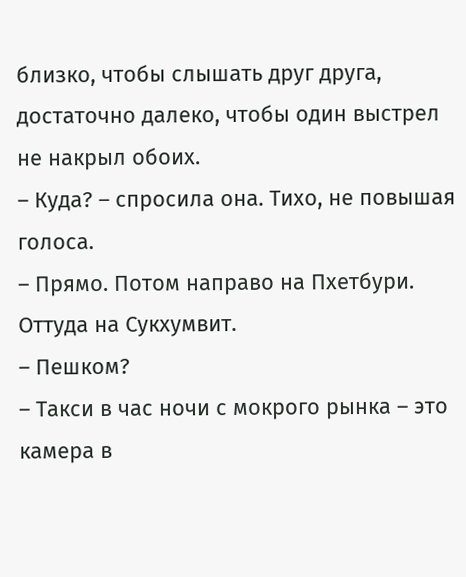близко, чтобы слышать друг друга, достаточно далеко, чтобы один выстрел не накрыл обоих.
– Куда? – спросила она. Тихо, не повышая голоса.
– Прямо. Потом направо на Пхетбури. Оттуда на Сукхумвит.
– Пешком?
– Такси в час ночи с мокрого рынка – это камера в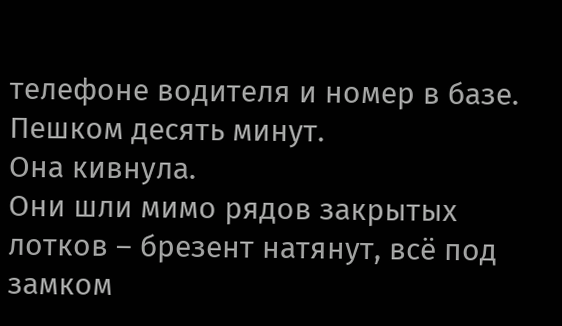телефоне водителя и номер в базе. Пешком десять минут.
Она кивнула.
Они шли мимо рядов закрытых лотков – брезент натянут, всё под замком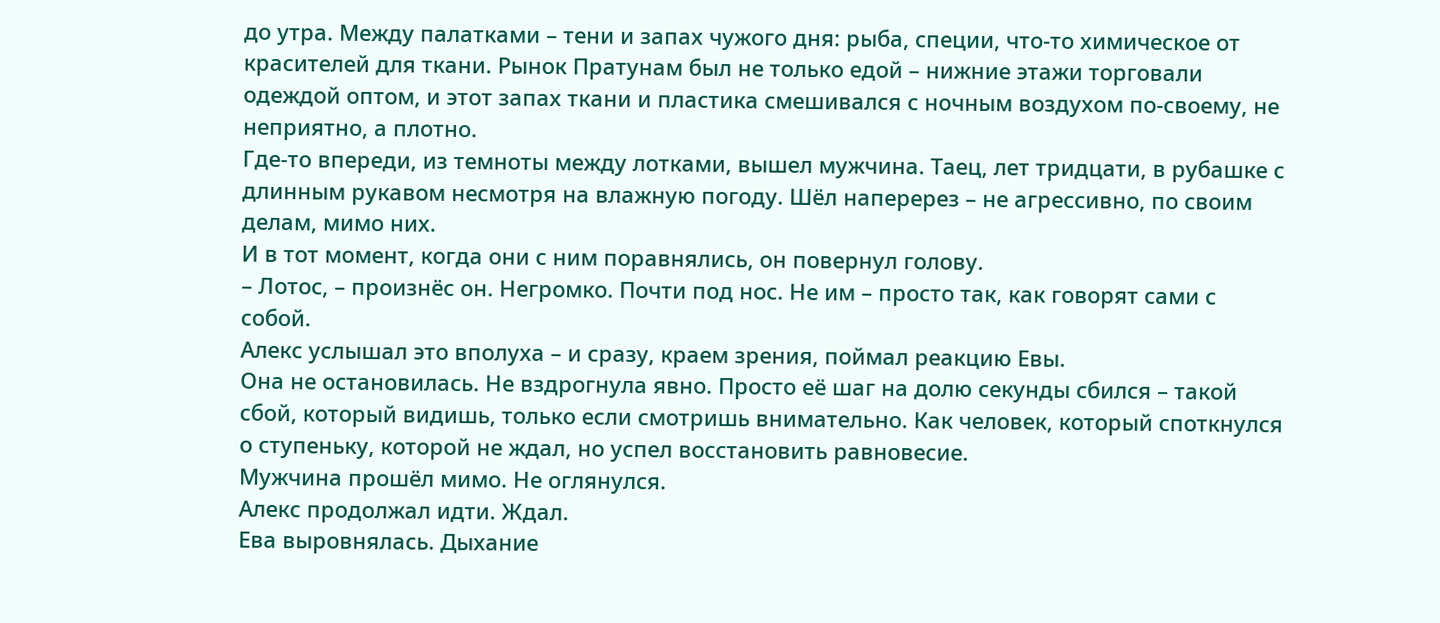до утра. Между палатками – тени и запах чужого дня: рыба, специи, что-то химическое от красителей для ткани. Рынок Пратунам был не только едой – нижние этажи торговали одеждой оптом, и этот запах ткани и пластика смешивался с ночным воздухом по-своему, не неприятно, а плотно.
Где-то впереди, из темноты между лотками, вышел мужчина. Таец, лет тридцати, в рубашке с длинным рукавом несмотря на влажную погоду. Шёл наперерез – не агрессивно, по своим делам, мимо них.
И в тот момент, когда они с ним поравнялись, он повернул голову.
– Лотос, – произнёс он. Негромко. Почти под нос. Не им – просто так, как говорят сами с собой.
Алекс услышал это вполуха – и сразу, краем зрения, поймал реакцию Евы.
Она не остановилась. Не вздрогнула явно. Просто её шаг на долю секунды сбился – такой сбой, который видишь, только если смотришь внимательно. Как человек, который споткнулся о ступеньку, которой не ждал, но успел восстановить равновесие.
Мужчина прошёл мимо. Не оглянулся.
Алекс продолжал идти. Ждал.
Ева выровнялась. Дыхание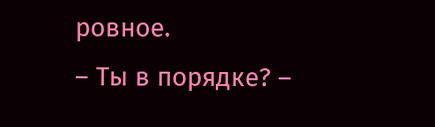ровное.
– Ты в порядке? –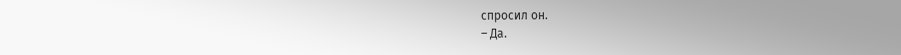спросил он.
– Да.